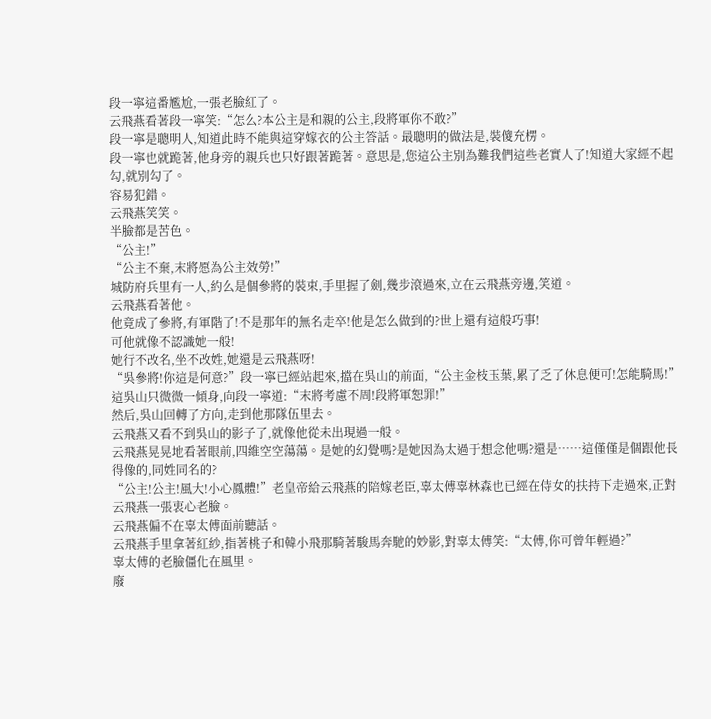段一寧這番尷尬,一張老臉紅了。
云飛燕看著段一寧笑:“怎么?本公主是和親的公主,段將軍你不敢?”
段一寧是聰明人,知道此時不能與這穿嫁衣的公主答話。最聰明的做法是,裝傻充楞。
段一寧也就跪著,他身旁的親兵也只好跟著跪著。意思是,您這公主別為難我們這些老實人了!知道大家經不起勾,就別勾了。
容易犯錯。
云飛燕笑笑。
半臉都是苦色。
“公主!”
“公主不棄,末將愿為公主效勞!”
城防府兵里有一人,約么是個參將的裝束,手里握了劍,幾步滾過來,立在云飛燕旁邊,笑道。
云飛燕看著他。
他竟成了參將,有軍階了!不是那年的無名走卒!他是怎么做到的?世上還有這般巧事!
可他就像不認識她一般!
她行不改名,坐不改姓,她還是云飛燕呀!
“吳參將!你這是何意?”段一寧已經站起來,擋在吳山的前面,“公主金枝玉葉,累了乏了休息便可!怎能騎馬!”
這吳山只微微一傾身,向段一寧道:“末將考慮不周!段將軍恕罪!”
然后,吳山回轉了方向,走到他那隊伍里去。
云飛燕又看不到吳山的影子了,就像他從未出現過一般。
云飛燕晃晃地看著眼前,四維空空蕩蕩。是她的幻覺嗎?是她因為太過于想念他嗎?還是……這僅僅是個跟他長得像的,同姓同名的?
“公主!公主!風大!小心鳳體!”老皇帝給云飛燕的陪嫁老臣,辜太傅辜林森也已經在侍女的扶持下走過來,正對云飛燕一張衷心老臉。
云飛燕偏不在辜太傅面前聽話。
云飛燕手里拿著紅紗,指著桃子和韓小飛那騎著駿馬奔馳的妙影,對辜太傅笑:“太傅,你可曾年輕過?”
辜太傅的老臉僵化在風里。
廢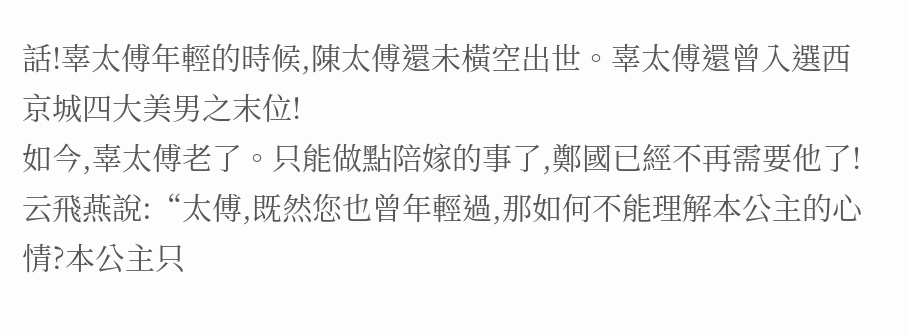話!辜太傅年輕的時候,陳太傅還未橫空出世。辜太傅還曾入選西京城四大美男之末位!
如今,辜太傅老了。只能做點陪嫁的事了,鄭國已經不再需要他了!
云飛燕說:“太傅,既然您也曾年輕過,那如何不能理解本公主的心情?本公主只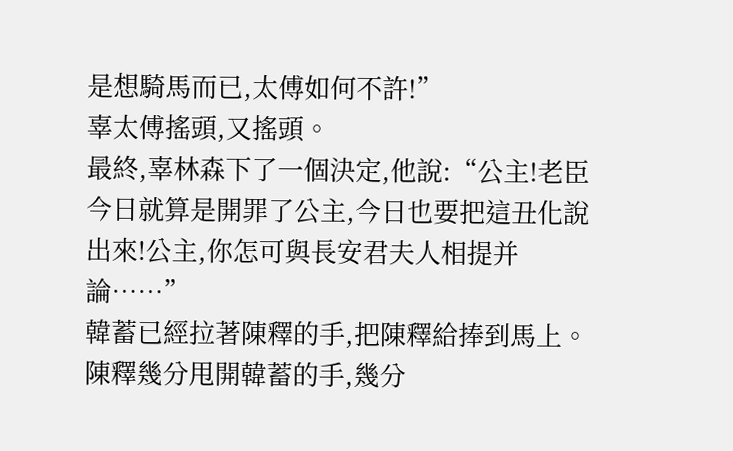是想騎馬而已,太傅如何不許!”
辜太傅搖頭,又搖頭。
最終,辜林森下了一個決定,他說:“公主!老臣今日就算是開罪了公主,今日也要把這丑化說出來!公主,你怎可與長安君夫人相提并論……”
韓蓄已經拉著陳釋的手,把陳釋給捧到馬上。
陳釋幾分甩開韓蓄的手,幾分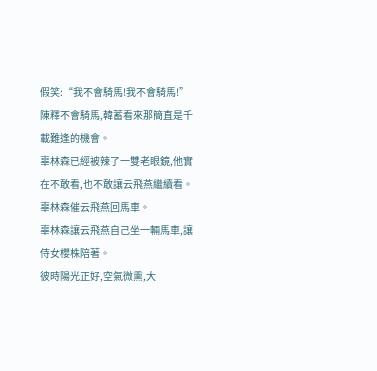假笑:“我不會騎馬!我不會騎馬!”
陳釋不會騎馬,韓蓄看來那簡直是千載難逢的機會。
辜林森已經被辣了一雙老眼鏡,他實在不敢看,也不敢讓云飛燕繼續看。
辜林森催云飛燕回馬車。
辜林森讓云飛燕自己坐一輛馬車,讓侍女櫻株陪著。
彼時陽光正好,空氣微熏,大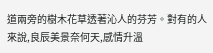道兩旁的樹木花草透著沁人的芬芳。對有的人來說,良辰美景奈何天,感情升溫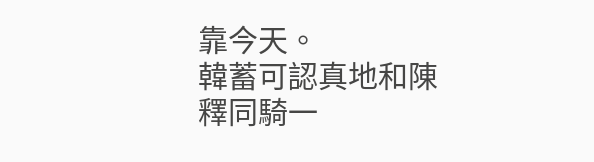靠今天。
韓蓄可認真地和陳釋同騎一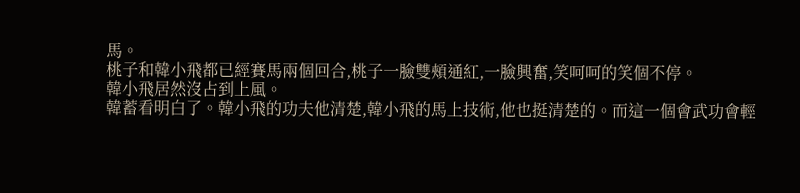馬。
桃子和韓小飛都已經賽馬兩個回合,桃子一臉雙頰通紅,一臉興奮,笑呵呵的笑個不停。
韓小飛居然沒占到上風。
韓蓄看明白了。韓小飛的功夫他清楚,韓小飛的馬上技術,他也挺清楚的。而這一個會武功會輕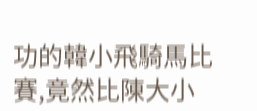功的韓小飛騎馬比賽,竟然比陳大小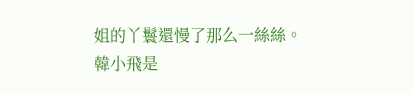姐的丫鬟還慢了那么一絲絲。
韓小飛是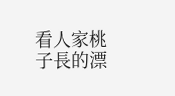看人家桃子長的漂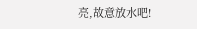亮,故意放水吧!